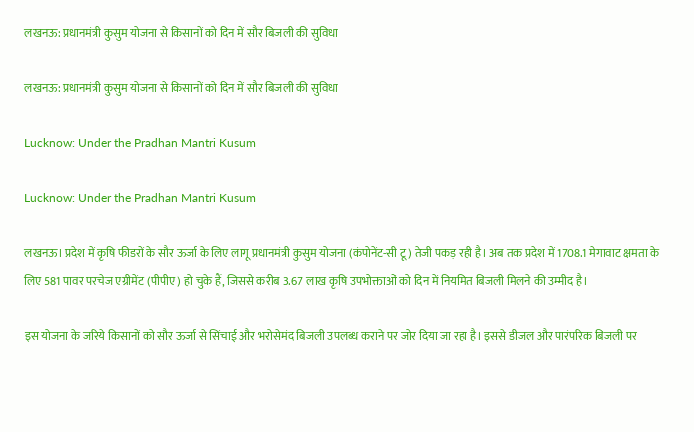लखनऊ: प्रधानमंत्री कुसुम योजना से किसानों को दिन में सौर बिजली की सुविधा

लखनऊ: प्रधानमंत्री कुसुम योजना से किसानों को दिन में सौर बिजली की सुविधा

Lucknow: Under the Pradhan Mantri Kusum

Lucknow: Under the Pradhan Mantri Kusum

लखनऊ। प्रदेश में कृषि फीडरों के सौर ऊर्जा के लिए लागू प्रधानमंत्री कुसुम योजना (कंपोनेंट-सी टू) तेजी पकड़ रही है। अब तक प्रदेश में 1708.1 मेगावाट क्षमता के लिए 581 पावर परचेज एग्रीमेंट (पीपीए) हो चुके हैं, जिससे करीब 3.67 लाख कृषि उपभोक्ताओं को दिन में नियमित बिजली मिलने की उम्मीद है।

इस योजना के जरिये किसानों को सौर ऊर्जा से सिंचाई और भरोसेमंद बिजली उपलब्ध कराने पर जोर दिया जा रहा है। इससे डीजल और पारंपरिक बिजली पर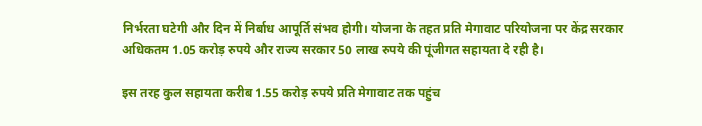निर्भरता घटेगी और दिन में निर्बाध आपूर्ति संभव होगी। योजना के तहत प्रति मेगावाट परियोजना पर केंद्र सरकार अधिकतम 1.05 करोड़ रुपये और राज्य सरकार 50 लाख रुपये की पूंजीगत सहायता दे रही है।

इस तरह कुल सहायता करीब 1.55 करोड़ रुपये प्रति मेगावाट तक पहुंच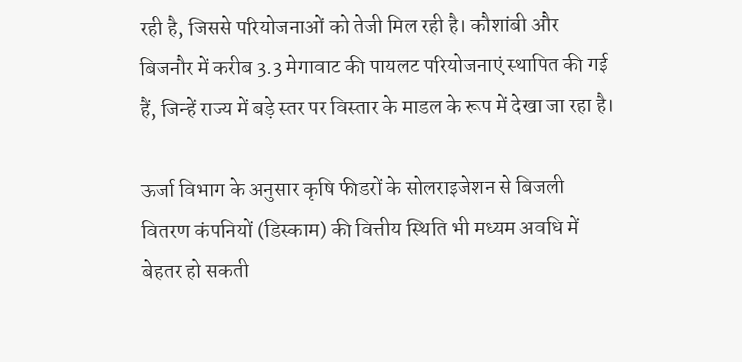रही है, जिससे परियोजनाओं को तेजी मिल रही है। कौशांबी और बिजनौर में करीब 3.3 मेगावाट की पायलट परियोजनाएं स्थापित की गई हैं, जिन्हें राज्य में बड़े स्तर पर विस्तार के माडल के रूप में देखा जा रहा है।

ऊर्जा विभाग के अनुसार कृषि फीडरों के सोलराइजेशन से बिजली वितरण कंपनियों (डिस्काम) की वित्तीय स्थिति भी मध्यम अवधि में बेहतर हो सकती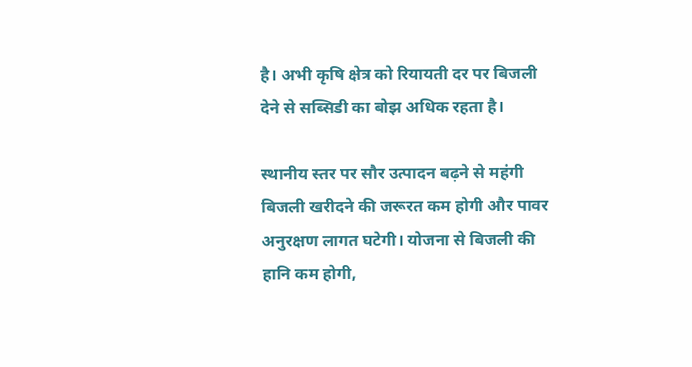है। अभी कृषि क्षेत्र को रियायती दर पर बिजली देने से सब्सिडी का बोझ अधिक रहता है।

स्थानीय स्तर पर सौर उत्पादन बढ़ने से महंगी बिजली खरीदने की जरूरत कम होगी और पावर अनुरक्षण लागत घटेगी। योजना से बिजली की हानि कम होगी,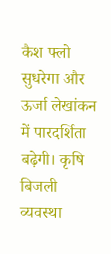कैश फ्लो सुधरेगा और ऊर्जा लेखांकन में पारदर्शिता बढ़ेगी। कृषि बिजली व्यवस्था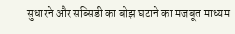सुधारने और सब्सिडी का बोझ घटाने का मजबूत माध्यम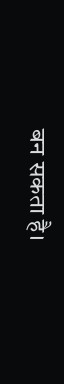बन सकता है।